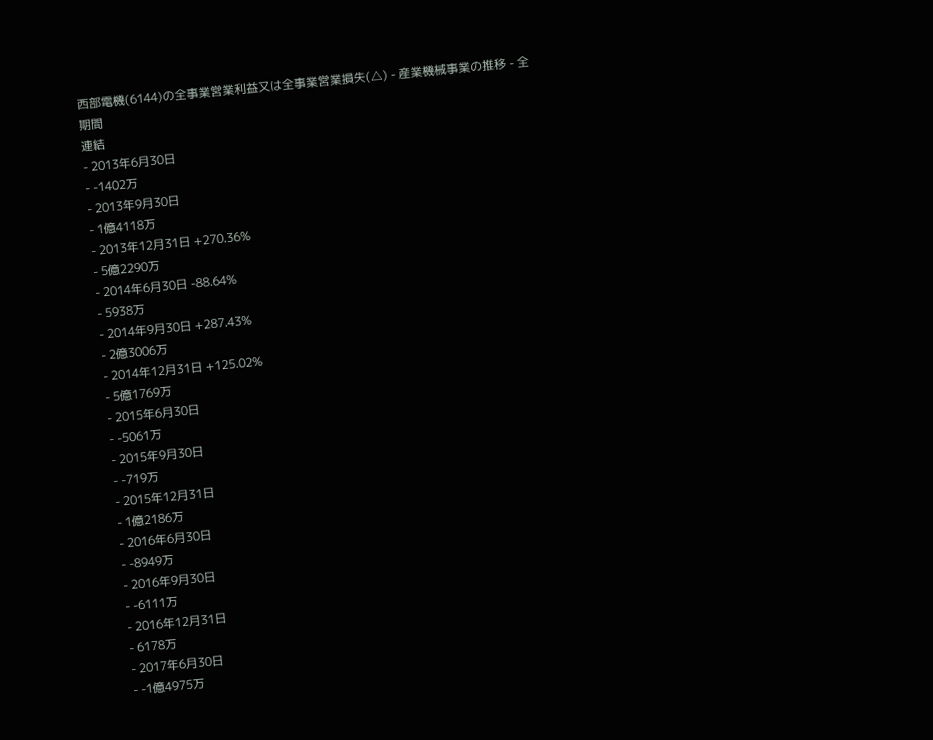西部電機(6144)の全事業営業利益又は全事業営業損失(△) - 産業機械事業の推移 - 全期間
連結
- 2013年6月30日
- -1402万
- 2013年9月30日
- 1億4118万
- 2013年12月31日 +270.36%
- 5億2290万
- 2014年6月30日 -88.64%
- 5938万
- 2014年9月30日 +287.43%
- 2億3006万
- 2014年12月31日 +125.02%
- 5億1769万
- 2015年6月30日
- -5061万
- 2015年9月30日
- -719万
- 2015年12月31日
- 1億2186万
- 2016年6月30日
- -8949万
- 2016年9月30日
- -6111万
- 2016年12月31日
- 6178万
- 2017年6月30日
- -1億4975万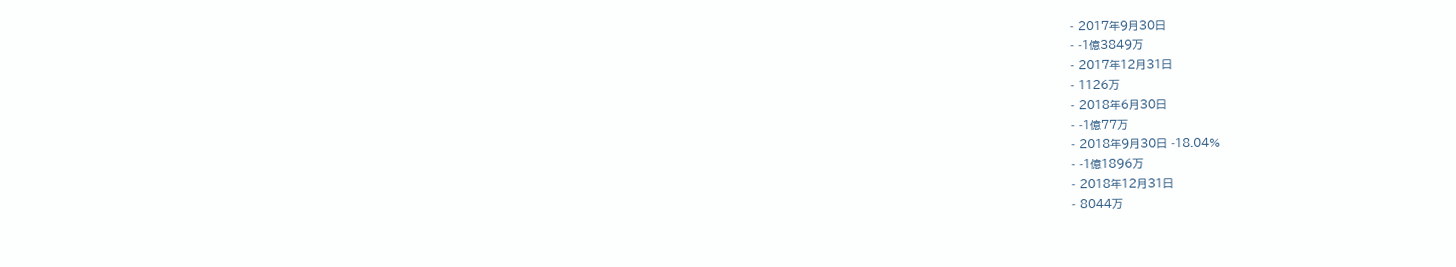- 2017年9月30日
- -1億3849万
- 2017年12月31日
- 1126万
- 2018年6月30日
- -1億77万
- 2018年9月30日 -18.04%
- -1億1896万
- 2018年12月31日
- 8044万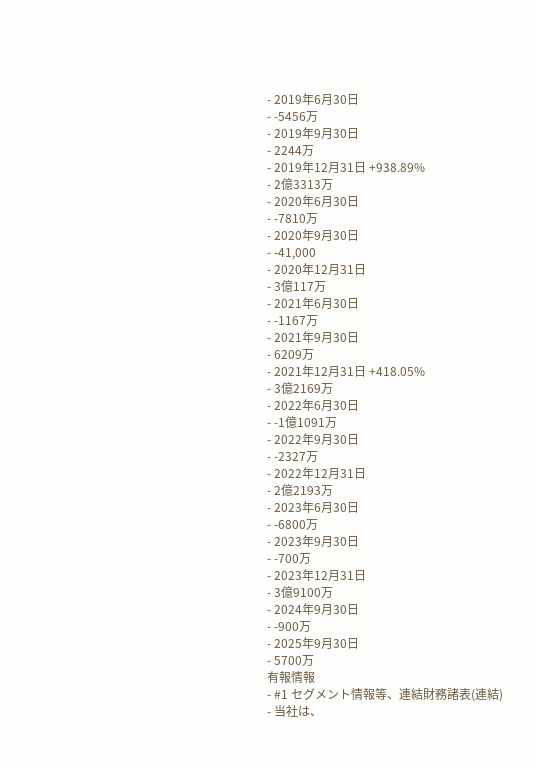- 2019年6月30日
- -5456万
- 2019年9月30日
- 2244万
- 2019年12月31日 +938.89%
- 2億3313万
- 2020年6月30日
- -7810万
- 2020年9月30日
- -41,000
- 2020年12月31日
- 3億117万
- 2021年6月30日
- -1167万
- 2021年9月30日
- 6209万
- 2021年12月31日 +418.05%
- 3億2169万
- 2022年6月30日
- -1億1091万
- 2022年9月30日
- -2327万
- 2022年12月31日
- 2億2193万
- 2023年6月30日
- -6800万
- 2023年9月30日
- -700万
- 2023年12月31日
- 3億9100万
- 2024年9月30日
- -900万
- 2025年9月30日
- 5700万
有報情報
- #1 セグメント情報等、連結財務諸表(連結)
- 当社は、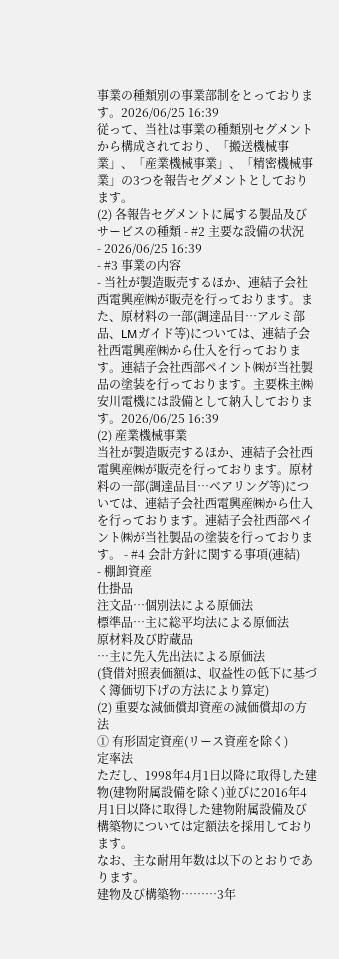事業の種類別の事業部制をとっております。2026/06/25 16:39
従って、当社は事業の種類別セグメントから構成されており、「搬送機械事業」、「産業機械事業」、「精密機械事業」の3つを報告セグメントとしております。
(2) 各報告セグメントに属する製品及びサービスの種類 - #2 主要な設備の状況
- 2026/06/25 16:39
- #3 事業の内容
- 当社が製造販売するほか、連結子会社西電興産㈱が販売を行っております。また、原材料の一部(調達品目…アルミ部品、LMガイド等)については、連結子会社西電興産㈱から仕入を行っております。連結子会社西部ペイント㈱が当社製品の塗装を行っております。主要株主㈱安川電機には設備として納入しております。2026/06/25 16:39
(2) 産業機械事業
当社が製造販売するほか、連結子会社西電興産㈱が販売を行っております。原材料の一部(調達品目…ベアリング等)については、連結子会社西電興産㈱から仕入を行っております。連結子会社西部ペイント㈱が当社製品の塗装を行っております。 - #4 会計方針に関する事項(連結)
- 棚卸資産
仕掛品
注文品…個別法による原価法
標準品…主に総平均法による原価法
原材料及び貯蔵品
…主に先入先出法による原価法
(貸借対照表価額は、収益性の低下に基づく簿価切下げの方法により算定)
(2) 重要な減価償却資産の減価償却の方法
① 有形固定資産(リース資産を除く)
定率法
ただし、1998年4月1日以降に取得した建物(建物附属設備を除く)並びに2016年4月1日以降に取得した建物附属設備及び構築物については定額法を採用しております。
なお、主な耐用年数は以下のとおりであります。
建物及び構築物………3年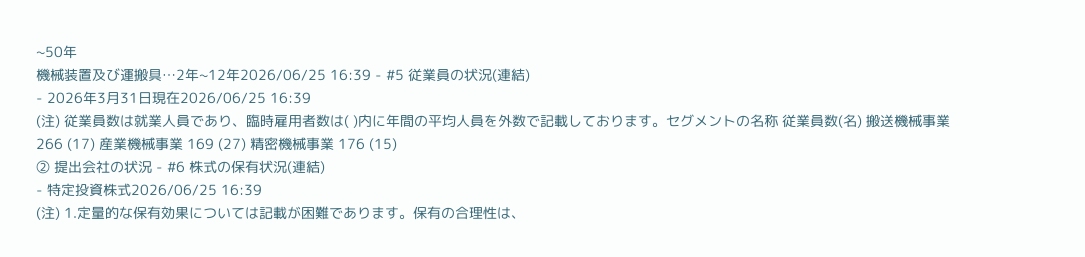~50年
機械装置及び運搬具…2年~12年2026/06/25 16:39 - #5 従業員の状況(連結)
- 2026年3月31日現在2026/06/25 16:39
(注) 従業員数は就業人員であり、臨時雇用者数は( )内に年間の平均人員を外数で記載しております。セグメントの名称 従業員数(名) 搬送機械事業 266 (17) 産業機械事業 169 (27) 精密機械事業 176 (15)
② 提出会社の状況 - #6 株式の保有状況(連結)
- 特定投資株式2026/06/25 16:39
(注) 1.定量的な保有効果については記載が困難であります。保有の合理性は、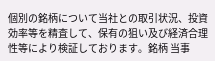個別の銘柄について当社との取引状況、投資効率等を精査して、保有の狙い及び経済合理性等により検証しております。銘柄 当事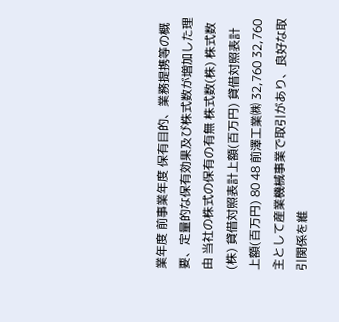業年度 前事業年度 保有目的、業務提携等の概要、定量的な保有効果及び株式数が増加した理由 当社の株式の保有の有無 株式数(株) 株式数(株) 貸借対照表計上額(百万円) 貸借対照表計上額(百万円) 80 48 前澤工業㈱ 32,760 32,760 主として産業機械事業で取引があり、良好な取引関係を維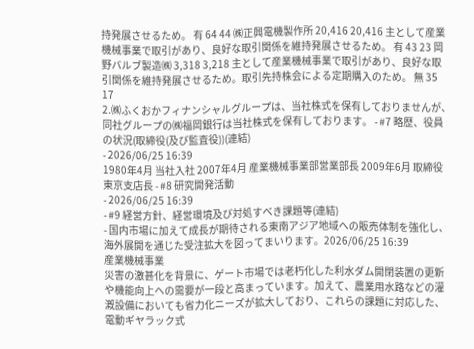持発展させるため。 有 64 44 ㈱正興電機製作所 20,416 20,416 主として産業機械事業で取引があり、良好な取引関係を維持発展させるため。 有 43 23 岡野バルブ製造㈱ 3,318 3,218 主として産業機械事業で取引があり、良好な取引関係を維持発展させるため。取引先持株会による定期購入のため。 無 35 17
2.㈱ふくおかフィナンシャルグループは、当社株式を保有しておりませんが、同社グループの㈱福岡銀行は当社株式を保有しております。 - #7 略歴、役員の状況(取締役(及び監査役))(連結)
- 2026/06/25 16:39
1980年4月 当社入社 2007年4月 産業機械事業部営業部長 2009年6月 取締役 東京支店長 - #8 研究開発活動
- 2026/06/25 16:39
- #9 経営方針、経営環境及び対処すべき課題等(連結)
- 国内市場に加えて成長が期待される東南アジア地域への販売体制を強化し、海外展開を通じた受注拡大を図ってまいります。2026/06/25 16:39
産業機械事業
災害の激甚化を背景に、ゲート市場では老朽化した利水ダム開閉装置の更新や機能向上への需要が一段と高まっています。加えて、農業用水路などの灌漑設備においても省力化ニーズが拡大しており、これらの課題に対応した、電動ギヤラック式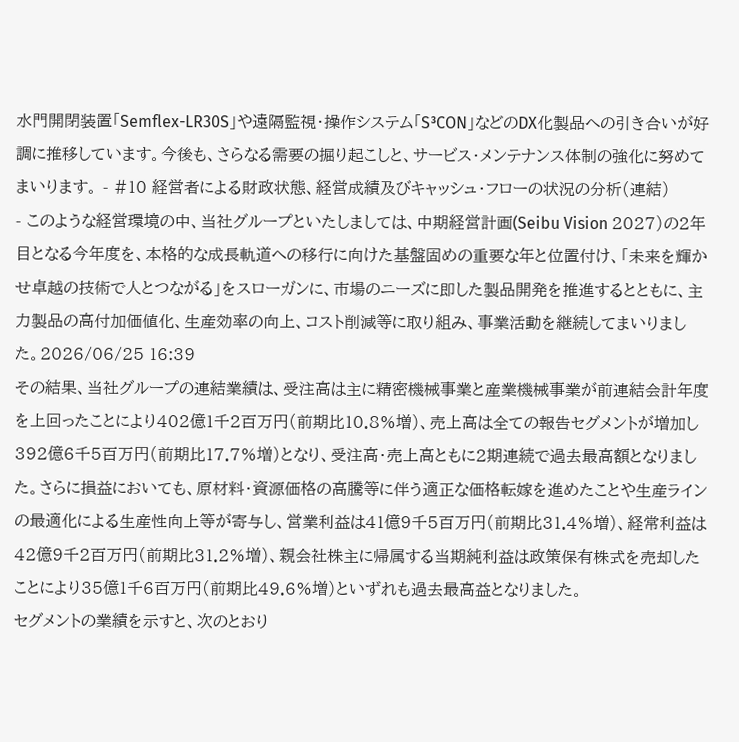水門開閉装置「Semflex-LR30S」や遠隔監視・操作システム「S³CON」などのDX化製品への引き合いが好調に推移しています。今後も、さらなる需要の掘り起こしと、サービス・メンテナンス体制の強化に努めてまいります。 - #10 経営者による財政状態、経営成績及びキャッシュ・フローの状況の分析(連結)
- このような経営環境の中、当社グループといたしましては、中期経営計画(Seibu Vision 2027)の2年目となる今年度を、本格的な成長軌道への移行に向けた基盤固めの重要な年と位置付け、「未来を輝かせ卓越の技術で人とつながる」をスローガンに、市場のニーズに即した製品開発を推進するとともに、主力製品の高付加価値化、生産効率の向上、コスト削減等に取り組み、事業活動を継続してまいりました。2026/06/25 16:39
その結果、当社グループの連結業績は、受注高は主に精密機械事業と産業機械事業が前連結会計年度を上回ったことにより402億1千2百万円(前期比10.8%増)、売上高は全ての報告セグメントが増加し392億6千5百万円(前期比17.7%増)となり、受注高・売上高ともに2期連続で過去最高額となりました。さらに損益においても、原材料・資源価格の高騰等に伴う適正な価格転嫁を進めたことや生産ラインの最適化による生産性向上等が寄与し、営業利益は41億9千5百万円(前期比31.4%増)、経常利益は42億9千2百万円(前期比31.2%増)、親会社株主に帰属する当期純利益は政策保有株式を売却したことにより35億1千6百万円(前期比49.6%増)といずれも過去最高益となりました。
セグメントの業績を示すと、次のとおり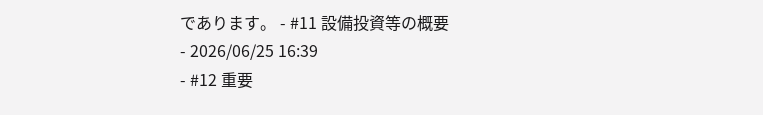であります。 - #11 設備投資等の概要
- 2026/06/25 16:39
- #12 重要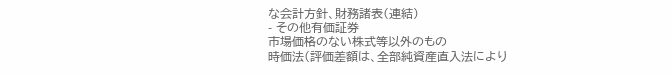な会計方針、財務諸表(連結)
- その他有価証券
市場価格のない株式等以外のもの
時価法(評価差額は、全部純資産直入法により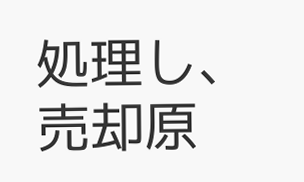処理し、売却原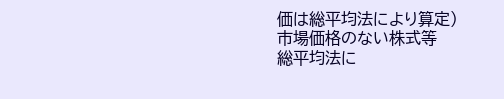価は総平均法により算定)
市場価格のない株式等
総平均法に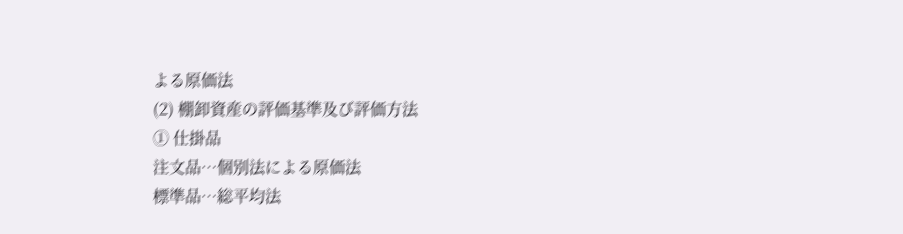よる原価法
(2) 棚卸資産の評価基準及び評価方法
① 仕掛品
注文品…個別法による原価法
標準品…総平均法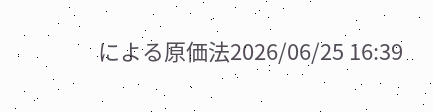による原価法2026/06/25 16:39